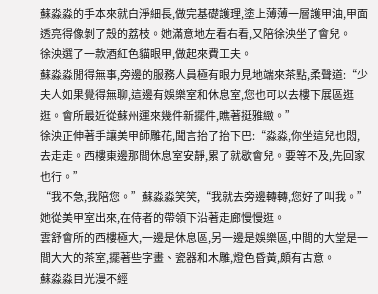蘇淼淼的手本來就白淨細長,做完基礎護理,塗上薄薄一層護甲油,甲面透亮得像剝了殼的荔枝。她滿意地左看右看,又陪徐泱坐了會兒。
徐泱選了一款酒紅色貓眼甲,做起來費工夫。
蘇淼淼閒得無事,旁邊的服務人員極有眼力見地端來茶點,柔聲道:“少夫人如果覺得無聊,這邊有娛樂室和休息室,您也可以去樓下展區逛逛。會所最近從蘇州運來幾件新擺件,瞧著挺雅緻。”
徐泱正伸著手讓美甲師雕花,聞言抬了抬下巴:“淼淼,你坐這兒也悶,去走走。西樓東邊那間休息室安靜,累了就歇會兒。要等不及,先回家也行。”
“我不急,我陪您。”蘇淼淼笑笑,“我就去旁邊轉轉,您好了叫我。”
她從美甲室出來,在侍者的帶領下沿著走廊慢慢逛。
雲舒會所的西樓極大,一邊是休息區,另一邊是娛樂區,中間的大堂是一間大大的茶室,擺著些字畫、瓷器和木雕,燈色昏黃,頗有古意。
蘇淼淼目光漫不經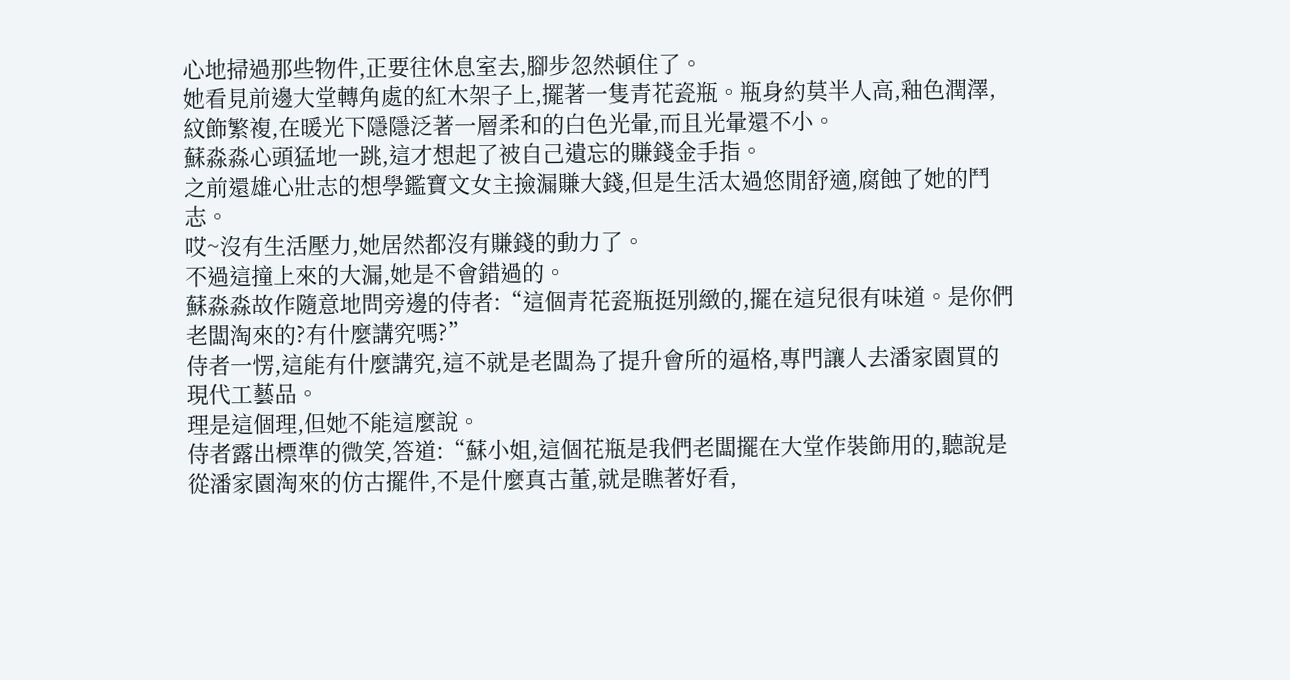心地掃過那些物件,正要往休息室去,腳步忽然頓住了。
她看見前邊大堂轉角處的紅木架子上,擺著一隻青花瓷瓶。瓶身約莫半人高,釉色潤澤,紋飾繁複,在暖光下隱隱泛著一層柔和的白色光暈,而且光暈還不小。
蘇淼淼心頭猛地一跳,這才想起了被自己遺忘的賺錢金手指。
之前還雄心壯志的想學鑑寶文女主撿漏賺大錢,但是生活太過悠閒舒適,腐蝕了她的鬥志。
哎~沒有生活壓力,她居然都沒有賺錢的動力了。
不過這撞上來的大漏,她是不會錯過的。
蘇淼淼故作隨意地問旁邊的侍者:“這個青花瓷瓶挺別緻的,擺在這兒很有味道。是你們老闆淘來的?有什麼講究嗎?”
侍者一愣,這能有什麼講究,這不就是老闆為了提升會所的逼格,專門讓人去潘家園買的現代工藝品。
理是這個理,但她不能這麼說。
侍者露出標準的微笑,答道:“蘇小姐,這個花瓶是我們老闆擺在大堂作裝飾用的,聽說是從潘家園淘來的仿古擺件,不是什麼真古董,就是瞧著好看,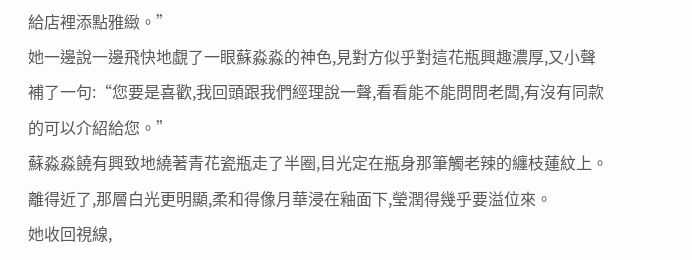給店裡添點雅緻。”
她一邊說一邊飛快地覷了一眼蘇淼淼的神色,見對方似乎對這花瓶興趣濃厚,又小聲補了一句:“您要是喜歡,我回頭跟我們經理說一聲,看看能不能問問老闆,有沒有同款的可以介紹給您。”
蘇淼淼饒有興致地繞著青花瓷瓶走了半圈,目光定在瓶身那筆觸老辣的纏枝蓮紋上。
離得近了,那層白光更明顯,柔和得像月華浸在釉面下,瑩潤得幾乎要溢位來。
她收回視線,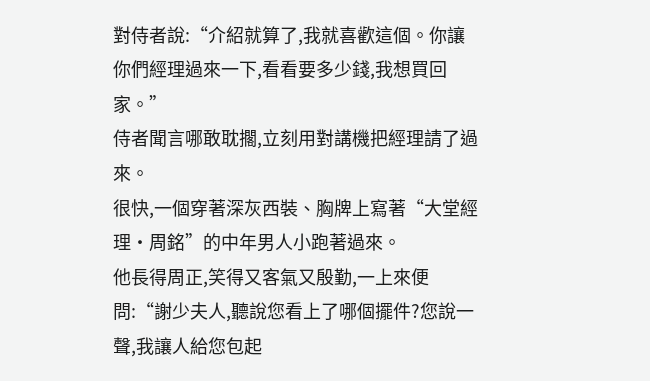對侍者說:“介紹就算了,我就喜歡這個。你讓你們經理過來一下,看看要多少錢,我想買回家。”
侍者聞言哪敢耽擱,立刻用對講機把經理請了過來。
很快,一個穿著深灰西裝、胸牌上寫著“大堂經理·周銘”的中年男人小跑著過來。
他長得周正,笑得又客氣又殷勤,一上來便問:“謝少夫人,聽說您看上了哪個擺件?您說一聲,我讓人給您包起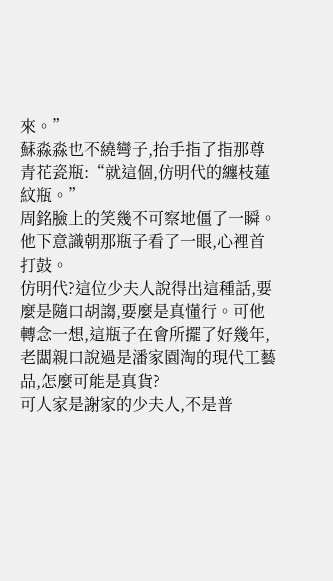來。”
蘇淼淼也不繞彎子,抬手指了指那尊青花瓷瓶:“就這個,仿明代的纏枝蓮紋瓶。”
周銘臉上的笑幾不可察地僵了一瞬。他下意識朝那瓶子看了一眼,心裡首打鼓。
仿明代?這位少夫人說得出這種話,要麼是隨口胡謅,要麼是真懂行。可他轉念一想,這瓶子在會所擺了好幾年,老闆親口說過是潘家園淘的現代工藝品,怎麼可能是真貨?
可人家是謝家的少夫人,不是普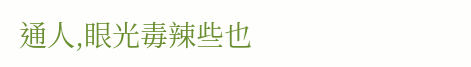通人,眼光毒辣些也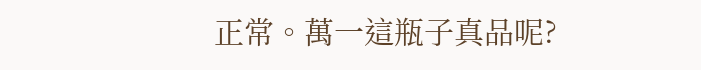正常。萬一這瓶子真品呢?